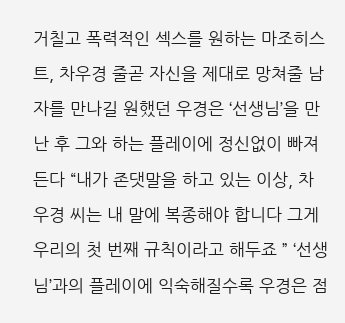거칠고 폭력적인 섹스를 원하는 마조히스트, 차우경 줄곧 자신을 제대로 망쳐줄 남자를 만나길 원했던 우경은 ‘선생님’을 만난 후 그와 하는 플레이에 정신없이 빠져든다 “내가 존댓말을 하고 있는 이상, 차우경 씨는 내 말에 복종해야 합니다 그게 우리의 첫 번째 규칙이라고 해두죠 ” ‘선생님’과의 플레이에 익숙해질수록 우경은 점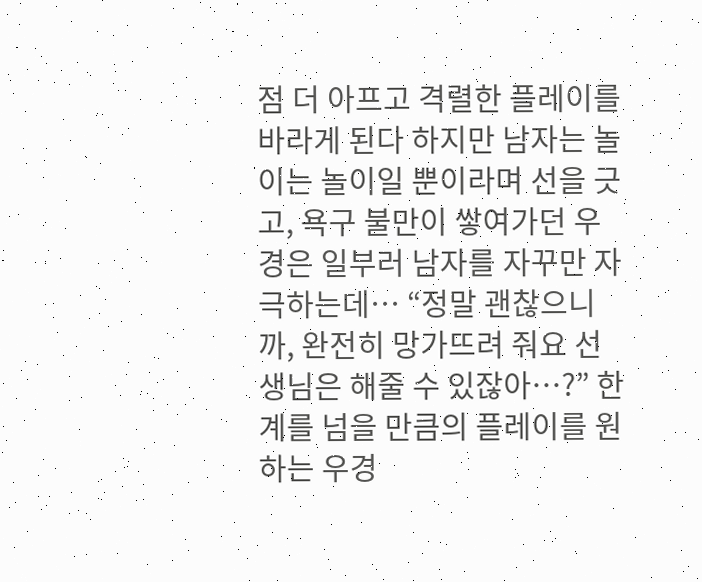점 더 아프고 격렬한 플레이를 바라게 된다 하지만 남자는 놀이는 놀이일 뿐이라며 선을 긋고, 욕구 불만이 쌓여가던 우경은 일부러 남자를 자꾸만 자극하는데… “정말 괜찮으니까, 완전히 망가뜨려 줘요 선생님은 해줄 수 있잖아…?” 한계를 넘을 만큼의 플레이를 원하는 우경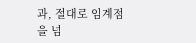과, 절대로 임계점을 넘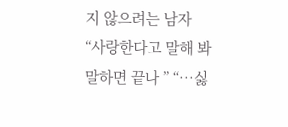지 않으려는 남자 “사랑한다고 말해 봐 말하면 끝나 ” “…싫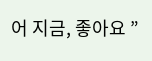어 지금, 좋아요 ”